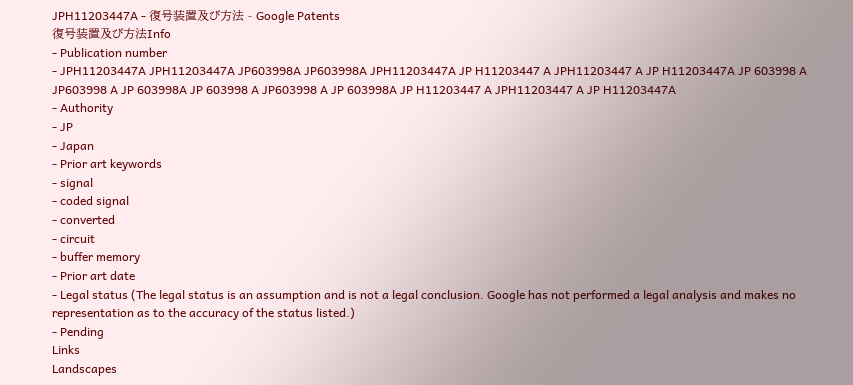JPH11203447A - 復号装置及び方法 - Google Patents
復号装置及び方法Info
- Publication number
- JPH11203447A JPH11203447A JP603998A JP603998A JPH11203447A JP H11203447 A JPH11203447 A JP H11203447A JP 603998 A JP603998 A JP 603998A JP 603998 A JP603998 A JP 603998A JP H11203447 A JPH11203447 A JP H11203447A
- Authority
- JP
- Japan
- Prior art keywords
- signal
- coded signal
- converted
- circuit
- buffer memory
- Prior art date
- Legal status (The legal status is an assumption and is not a legal conclusion. Google has not performed a legal analysis and makes no representation as to the accuracy of the status listed.)
- Pending
Links
Landscapes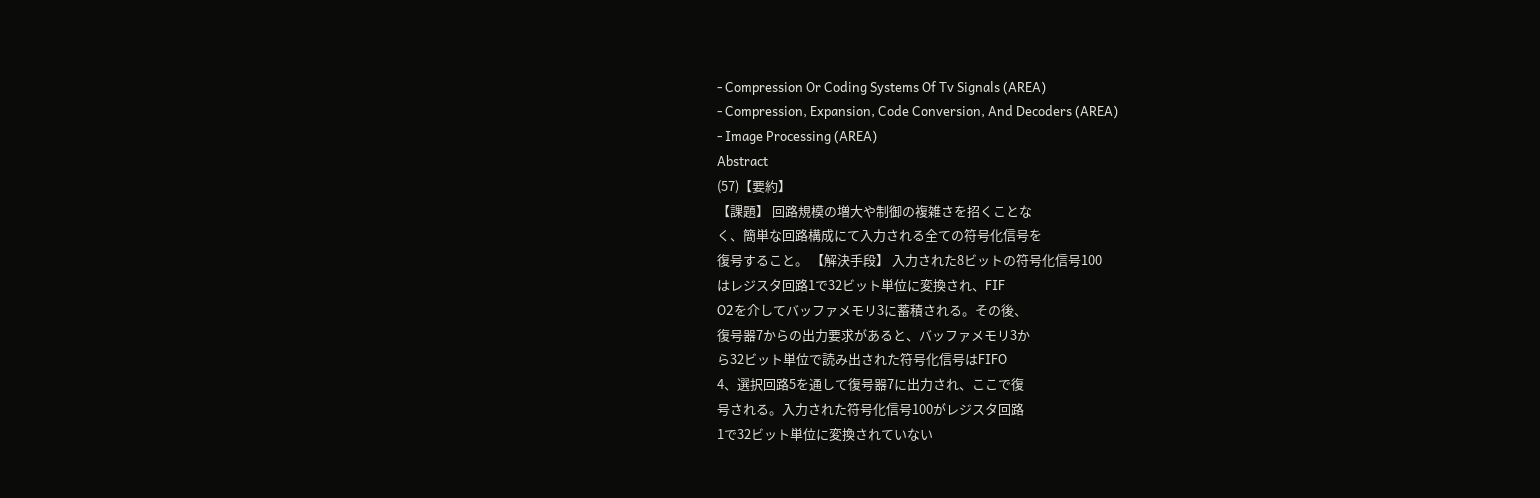- Compression Or Coding Systems Of Tv Signals (AREA)
- Compression, Expansion, Code Conversion, And Decoders (AREA)
- Image Processing (AREA)
Abstract
(57)【要約】
【課題】 回路規模の増大や制御の複雑さを招くことな
く、簡単な回路構成にて入力される全ての符号化信号を
復号すること。 【解決手段】 入力された8ビットの符号化信号100
はレジスタ回路1で32ビット単位に変換され、FIF
O2を介してバッファメモリ3に蓄積される。その後、
復号器7からの出力要求があると、バッファメモリ3か
ら32ビット単位で読み出された符号化信号はFIFO
4、選択回路5を通して復号器7に出力され、ここで復
号される。入力された符号化信号100がレジスタ回路
1で32ビット単位に変換されていない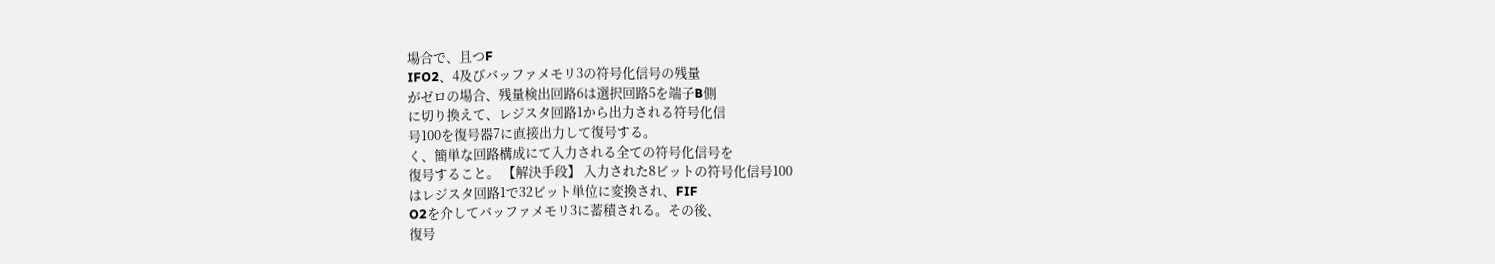場合で、且つF
IFO2、4及びバッファメモリ3の符号化信号の残量
がゼロの場合、残量検出回路6は選択回路5を端子B側
に切り換えて、レジスタ回路1から出力される符号化信
号100を復号器7に直接出力して復号する。
く、簡単な回路構成にて入力される全ての符号化信号を
復号すること。 【解決手段】 入力された8ビットの符号化信号100
はレジスタ回路1で32ビット単位に変換され、FIF
O2を介してバッファメモリ3に蓄積される。その後、
復号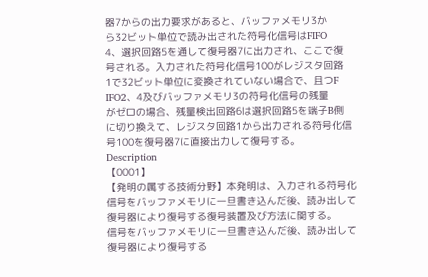器7からの出力要求があると、バッファメモリ3か
ら32ビット単位で読み出された符号化信号はFIFO
4、選択回路5を通して復号器7に出力され、ここで復
号される。入力された符号化信号100がレジスタ回路
1で32ビット単位に変換されていない場合で、且つF
IFO2、4及びバッファメモリ3の符号化信号の残量
がゼロの場合、残量検出回路6は選択回路5を端子B側
に切り換えて、レジスタ回路1から出力される符号化信
号100を復号器7に直接出力して復号する。
Description
【0001】
【発明の属する技術分野】本発明は、入力される符号化
信号をバッファメモリに一旦書き込んだ後、読み出して
復号器により復号する復号装置及び方法に関する。
信号をバッファメモリに一旦書き込んだ後、読み出して
復号器により復号する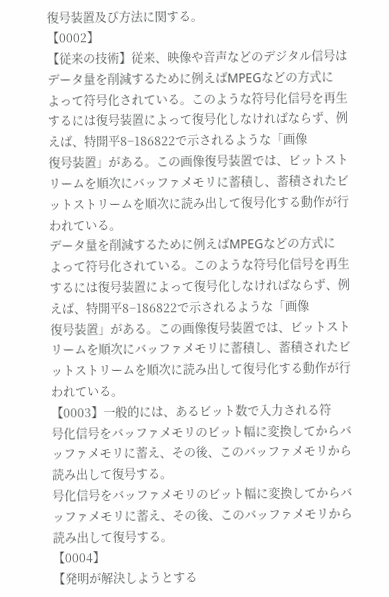復号装置及び方法に関する。
【0002】
【従来の技術】従来、映像や音声などのデジタル信号は
データ量を削減するために例えばMPEGなどの方式に
よって符号化されている。このような符号化信号を再生
するには復号装置によって復号化しなければならず、例
えば、特開平8−186822で示されるような「画像
復号装置」がある。この画像復号装置では、ビットスト
リームを順次にバッファメモリに蓄積し、蓄積されたビ
ットストリームを順次に読み出して復号化する動作が行
われている。
データ量を削減するために例えばMPEGなどの方式に
よって符号化されている。このような符号化信号を再生
するには復号装置によって復号化しなければならず、例
えば、特開平8−186822で示されるような「画像
復号装置」がある。この画像復号装置では、ビットスト
リームを順次にバッファメモリに蓄積し、蓄積されたビ
ットストリームを順次に読み出して復号化する動作が行
われている。
【0003】一般的には、あるビット数で入力される符
号化信号をバッファメモリのビット幅に変換してからバ
ッファメモリに蓄え、その後、このバッファメモリから
読み出して復号する。
号化信号をバッファメモリのビット幅に変換してからバ
ッファメモリに蓄え、その後、このバッファメモリから
読み出して復号する。
【0004】
【発明が解決しようとする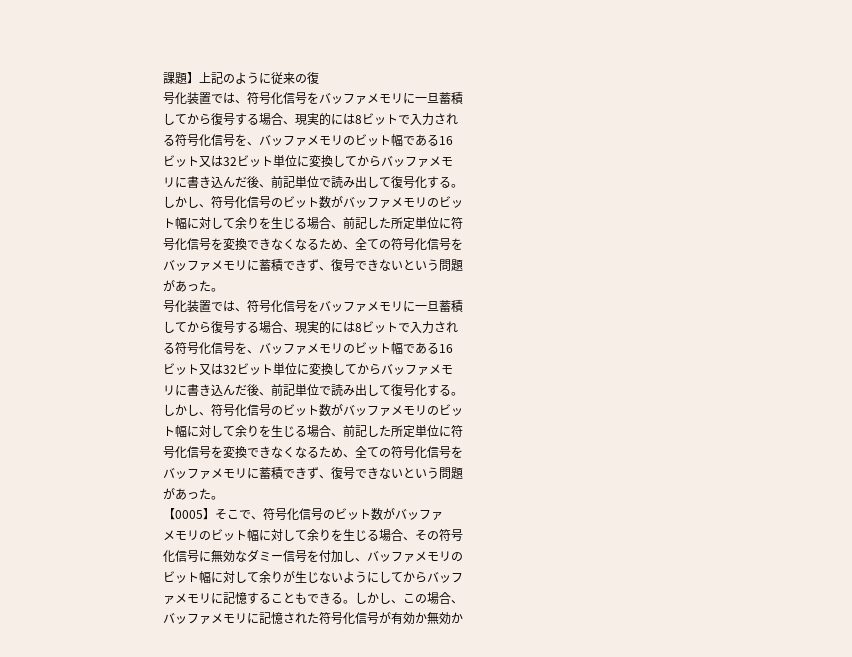課題】上記のように従来の復
号化装置では、符号化信号をバッファメモリに一旦蓄積
してから復号する場合、現実的には8ビットで入力され
る符号化信号を、バッファメモリのビット幅である16
ビット又は32ビット単位に変換してからバッファメモ
リに書き込んだ後、前記単位で読み出して復号化する。
しかし、符号化信号のビット数がバッファメモリのビッ
ト幅に対して余りを生じる場合、前記した所定単位に符
号化信号を変換できなくなるため、全ての符号化信号を
バッファメモリに蓄積できず、復号できないという問題
があった。
号化装置では、符号化信号をバッファメモリに一旦蓄積
してから復号する場合、現実的には8ビットで入力され
る符号化信号を、バッファメモリのビット幅である16
ビット又は32ビット単位に変換してからバッファメモ
リに書き込んだ後、前記単位で読み出して復号化する。
しかし、符号化信号のビット数がバッファメモリのビッ
ト幅に対して余りを生じる場合、前記した所定単位に符
号化信号を変換できなくなるため、全ての符号化信号を
バッファメモリに蓄積できず、復号できないという問題
があった。
【0005】そこで、符号化信号のビット数がバッファ
メモリのビット幅に対して余りを生じる場合、その符号
化信号に無効なダミー信号を付加し、バッファメモリの
ビット幅に対して余りが生じないようにしてからバッフ
ァメモリに記憶することもできる。しかし、この場合、
バッファメモリに記憶された符号化信号が有効か無効か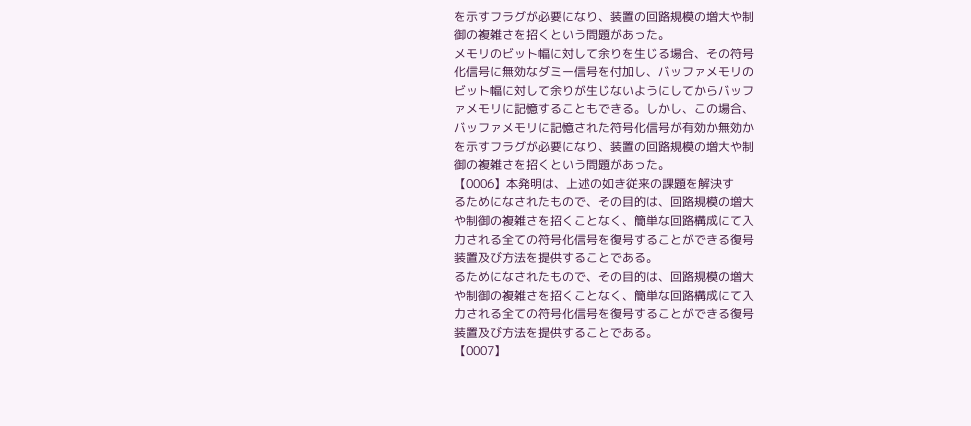を示すフラグが必要になり、装置の回路規模の増大や制
御の複雑さを招くという問題があった。
メモリのビット幅に対して余りを生じる場合、その符号
化信号に無効なダミー信号を付加し、バッファメモリの
ビット幅に対して余りが生じないようにしてからバッフ
ァメモリに記憶することもできる。しかし、この場合、
バッファメモリに記憶された符号化信号が有効か無効か
を示すフラグが必要になり、装置の回路規模の増大や制
御の複雑さを招くという問題があった。
【0006】本発明は、上述の如き従来の課題を解決す
るためになされたもので、その目的は、回路規模の増大
や制御の複雑さを招くことなく、簡単な回路構成にて入
力される全ての符号化信号を復号することができる復号
装置及び方法を提供することである。
るためになされたもので、その目的は、回路規模の増大
や制御の複雑さを招くことなく、簡単な回路構成にて入
力される全ての符号化信号を復号することができる復号
装置及び方法を提供することである。
【0007】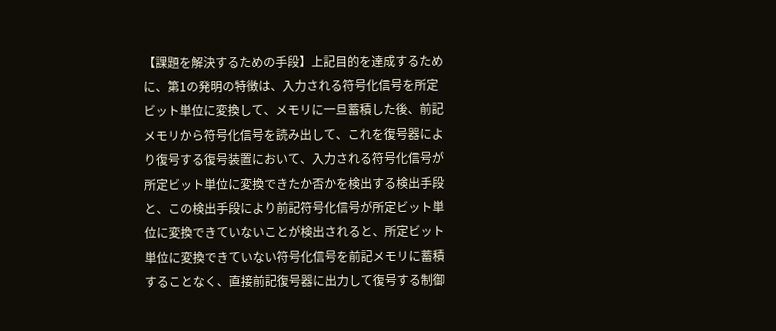【課題を解決するための手段】上記目的を達成するため
に、第1の発明の特徴は、入力される符号化信号を所定
ビット単位に変換して、メモリに一旦蓄積した後、前記
メモリから符号化信号を読み出して、これを復号器によ
り復号する復号装置において、入力される符号化信号が
所定ビット単位に変換できたか否かを検出する検出手段
と、この検出手段により前記符号化信号が所定ビット単
位に変換できていないことが検出されると、所定ビット
単位に変換できていない符号化信号を前記メモリに蓄積
することなく、直接前記復号器に出力して復号する制御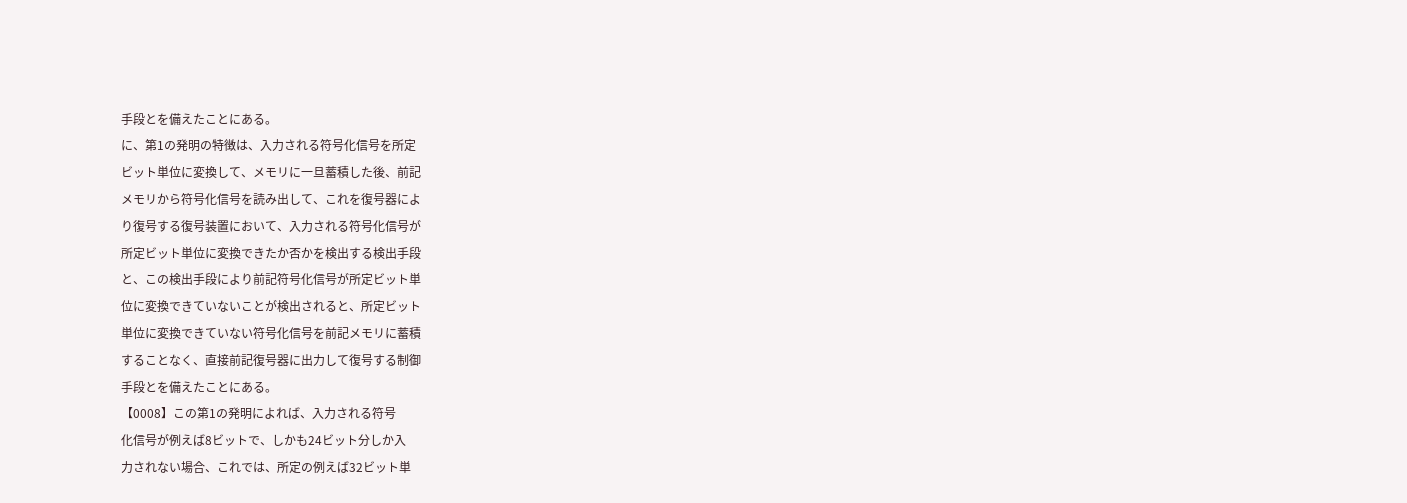手段とを備えたことにある。
に、第1の発明の特徴は、入力される符号化信号を所定
ビット単位に変換して、メモリに一旦蓄積した後、前記
メモリから符号化信号を読み出して、これを復号器によ
り復号する復号装置において、入力される符号化信号が
所定ビット単位に変換できたか否かを検出する検出手段
と、この検出手段により前記符号化信号が所定ビット単
位に変換できていないことが検出されると、所定ビット
単位に変換できていない符号化信号を前記メモリに蓄積
することなく、直接前記復号器に出力して復号する制御
手段とを備えたことにある。
【0008】この第1の発明によれば、入力される符号
化信号が例えば8ビットで、しかも24ビット分しか入
力されない場合、これでは、所定の例えば32ビット単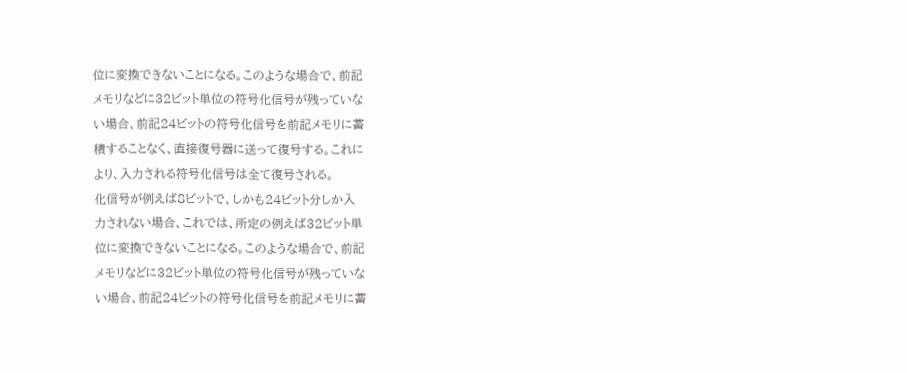位に変換できないことになる。このような場合で、前記
メモリなどに32ビット単位の符号化信号が残っていな
い場合、前記24ビットの符号化信号を前記メモリに蓄
積することなく、直接復号器に送って復号する。これに
より、入力される符号化信号は全て復号される。
化信号が例えば8ビットで、しかも24ビット分しか入
力されない場合、これでは、所定の例えば32ビット単
位に変換できないことになる。このような場合で、前記
メモリなどに32ビット単位の符号化信号が残っていな
い場合、前記24ビットの符号化信号を前記メモリに蓄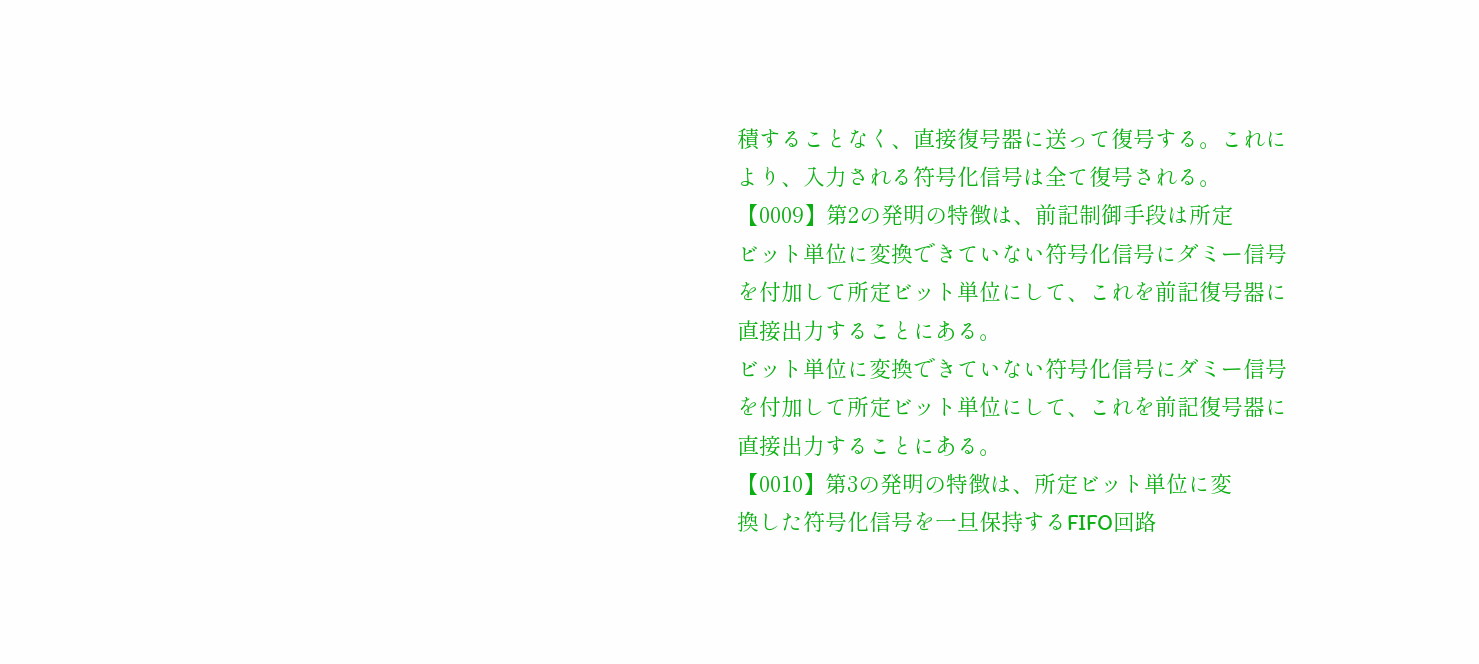積することなく、直接復号器に送って復号する。これに
より、入力される符号化信号は全て復号される。
【0009】第2の発明の特徴は、前記制御手段は所定
ビット単位に変換できていない符号化信号にダミー信号
を付加して所定ビット単位にして、これを前記復号器に
直接出力することにある。
ビット単位に変換できていない符号化信号にダミー信号
を付加して所定ビット単位にして、これを前記復号器に
直接出力することにある。
【0010】第3の発明の特徴は、所定ビット単位に変
換した符号化信号を一旦保持するFIFO回路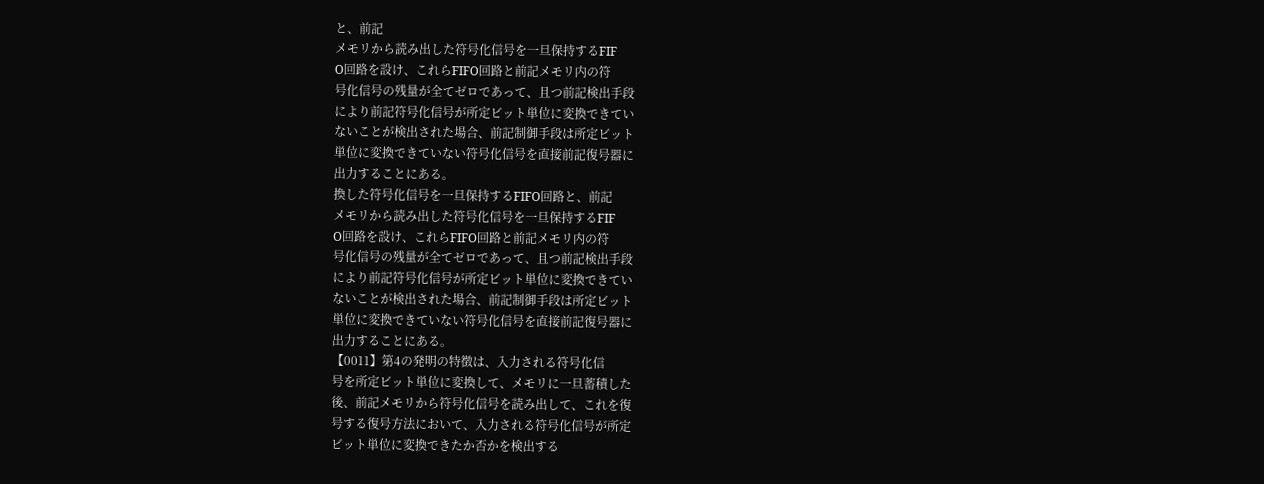と、前記
メモリから読み出した符号化信号を一旦保持するFIF
O回路を設け、これらFIFO回路と前記メモリ内の符
号化信号の残量が全てゼロであって、且つ前記検出手段
により前記符号化信号が所定ビット単位に変換できてい
ないことが検出された場合、前記制御手段は所定ビット
単位に変換できていない符号化信号を直接前記復号器に
出力することにある。
換した符号化信号を一旦保持するFIFO回路と、前記
メモリから読み出した符号化信号を一旦保持するFIF
O回路を設け、これらFIFO回路と前記メモリ内の符
号化信号の残量が全てゼロであって、且つ前記検出手段
により前記符号化信号が所定ビット単位に変換できてい
ないことが検出された場合、前記制御手段は所定ビット
単位に変換できていない符号化信号を直接前記復号器に
出力することにある。
【0011】第4の発明の特徴は、入力される符号化信
号を所定ビット単位に変換して、メモリに一旦蓄積した
後、前記メモリから符号化信号を読み出して、これを復
号する復号方法において、入力される符号化信号が所定
ビット単位に変換できたか否かを検出する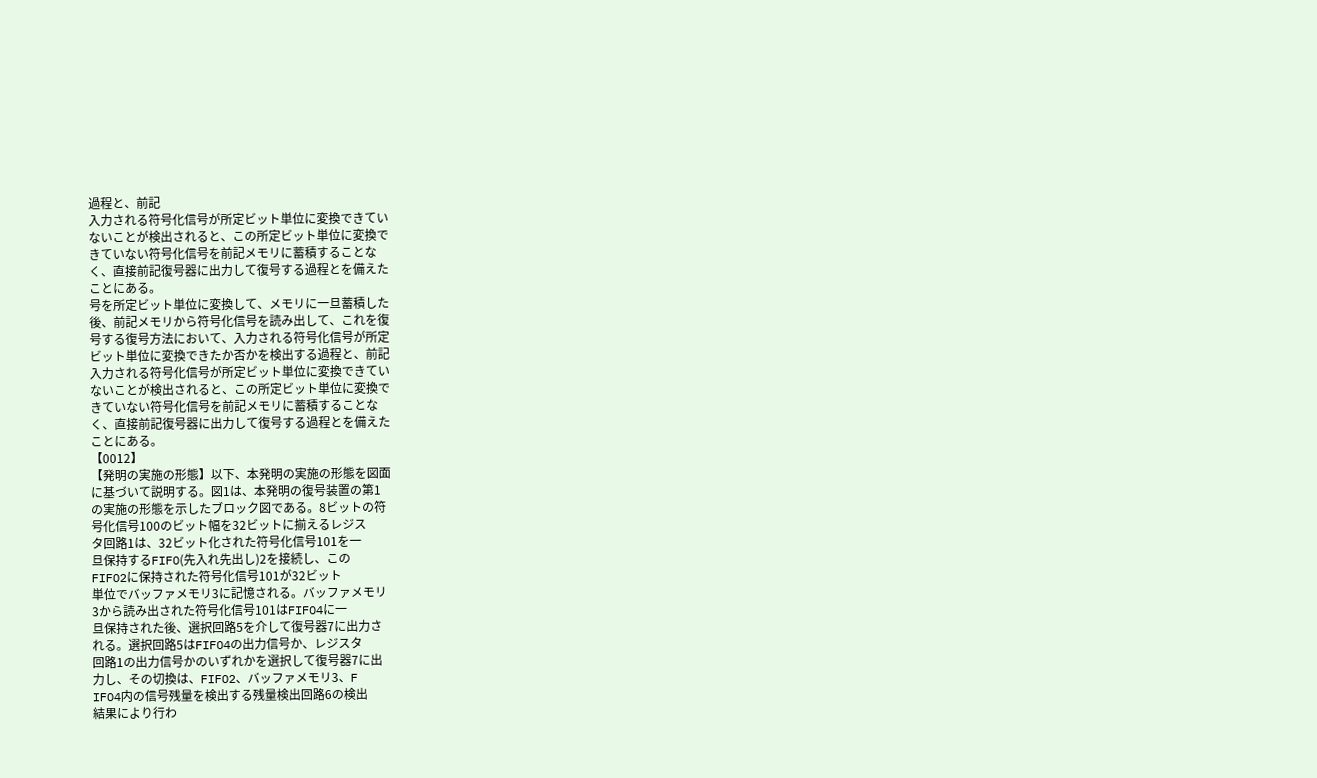過程と、前記
入力される符号化信号が所定ビット単位に変換できてい
ないことが検出されると、この所定ビット単位に変換で
きていない符号化信号を前記メモリに蓄積することな
く、直接前記復号器に出力して復号する過程とを備えた
ことにある。
号を所定ビット単位に変換して、メモリに一旦蓄積した
後、前記メモリから符号化信号を読み出して、これを復
号する復号方法において、入力される符号化信号が所定
ビット単位に変換できたか否かを検出する過程と、前記
入力される符号化信号が所定ビット単位に変換できてい
ないことが検出されると、この所定ビット単位に変換で
きていない符号化信号を前記メモリに蓄積することな
く、直接前記復号器に出力して復号する過程とを備えた
ことにある。
【0012】
【発明の実施の形態】以下、本発明の実施の形態を図面
に基づいて説明する。図1は、本発明の復号装置の第1
の実施の形態を示したブロック図である。8ビットの符
号化信号100のビット幅を32ビットに揃えるレジス
タ回路1は、32ビット化された符号化信号101を一
旦保持するFIFO(先入れ先出し)2を接続し、この
FIFO2に保持された符号化信号101が32ビット
単位でバッファメモリ3に記憶される。バッファメモリ
3から読み出された符号化信号101はFIFO4に一
旦保持された後、選択回路5を介して復号器7に出力さ
れる。選択回路5はFIFO4の出力信号か、レジスタ
回路1の出力信号かのいずれかを選択して復号器7に出
力し、その切換は、FIFO2、バッファメモリ3、F
IFO4内の信号残量を検出する残量検出回路6の検出
結果により行わ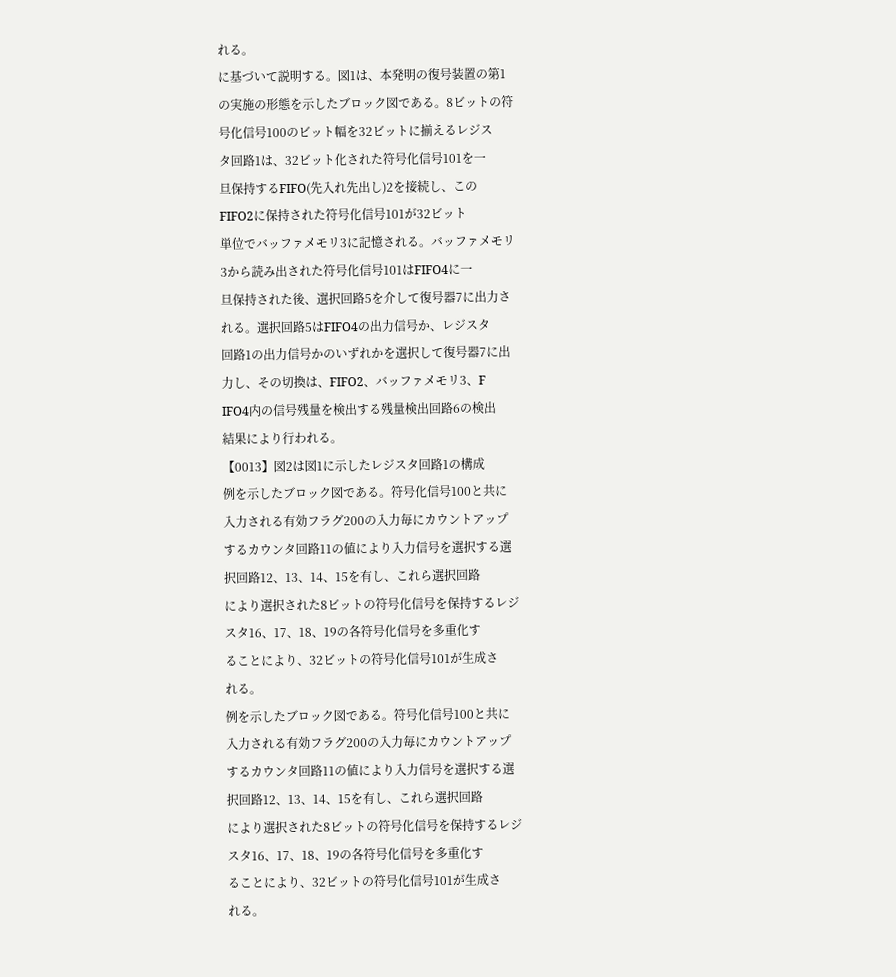れる。
に基づいて説明する。図1は、本発明の復号装置の第1
の実施の形態を示したブロック図である。8ビットの符
号化信号100のビット幅を32ビットに揃えるレジス
タ回路1は、32ビット化された符号化信号101を一
旦保持するFIFO(先入れ先出し)2を接続し、この
FIFO2に保持された符号化信号101が32ビット
単位でバッファメモリ3に記憶される。バッファメモリ
3から読み出された符号化信号101はFIFO4に一
旦保持された後、選択回路5を介して復号器7に出力さ
れる。選択回路5はFIFO4の出力信号か、レジスタ
回路1の出力信号かのいずれかを選択して復号器7に出
力し、その切換は、FIFO2、バッファメモリ3、F
IFO4内の信号残量を検出する残量検出回路6の検出
結果により行われる。
【0013】図2は図1に示したレジスタ回路1の構成
例を示したブロック図である。符号化信号100と共に
入力される有効フラグ200の入力毎にカウントアップ
するカウンタ回路11の値により入力信号を選択する選
択回路12、13、14、15を有し、これら選択回路
により選択された8ビットの符号化信号を保持するレジ
スタ16、17、18、19の各符号化信号を多重化す
ることにより、32ビットの符号化信号101が生成さ
れる。
例を示したブロック図である。符号化信号100と共に
入力される有効フラグ200の入力毎にカウントアップ
するカウンタ回路11の値により入力信号を選択する選
択回路12、13、14、15を有し、これら選択回路
により選択された8ビットの符号化信号を保持するレジ
スタ16、17、18、19の各符号化信号を多重化す
ることにより、32ビットの符号化信号101が生成さ
れる。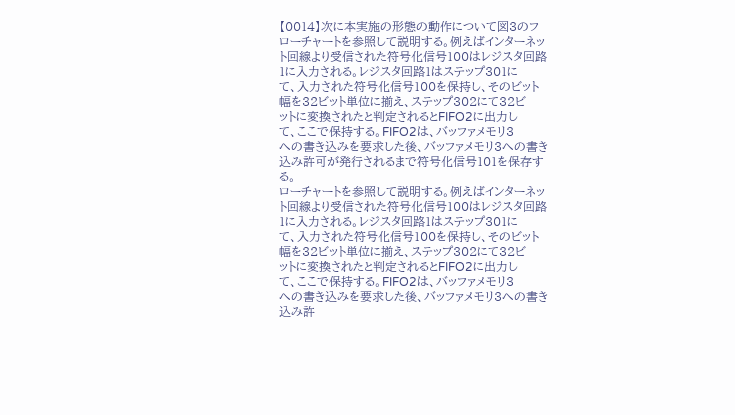【0014】次に本実施の形態の動作について図3のフ
ローチャートを参照して説明する。例えばインターネッ
ト回線より受信された符号化信号100はレジスタ回路
1に入力される。レジスタ回路1はステップ301に
て、入力された符号化信号100を保持し、そのビット
幅を32ビット単位に揃え、ステップ302にて32ビ
ットに変換されたと判定されるとFIFO2に出力し
て、ここで保持する。FIFO2は、バッファメモリ3
への書き込みを要求した後、バッファメモリ3への書き
込み許可が発行されるまで符号化信号101を保存す
る。
ローチャートを参照して説明する。例えばインターネッ
ト回線より受信された符号化信号100はレジスタ回路
1に入力される。レジスタ回路1はステップ301に
て、入力された符号化信号100を保持し、そのビット
幅を32ビット単位に揃え、ステップ302にて32ビ
ットに変換されたと判定されるとFIFO2に出力し
て、ここで保持する。FIFO2は、バッファメモリ3
への書き込みを要求した後、バッファメモリ3への書き
込み許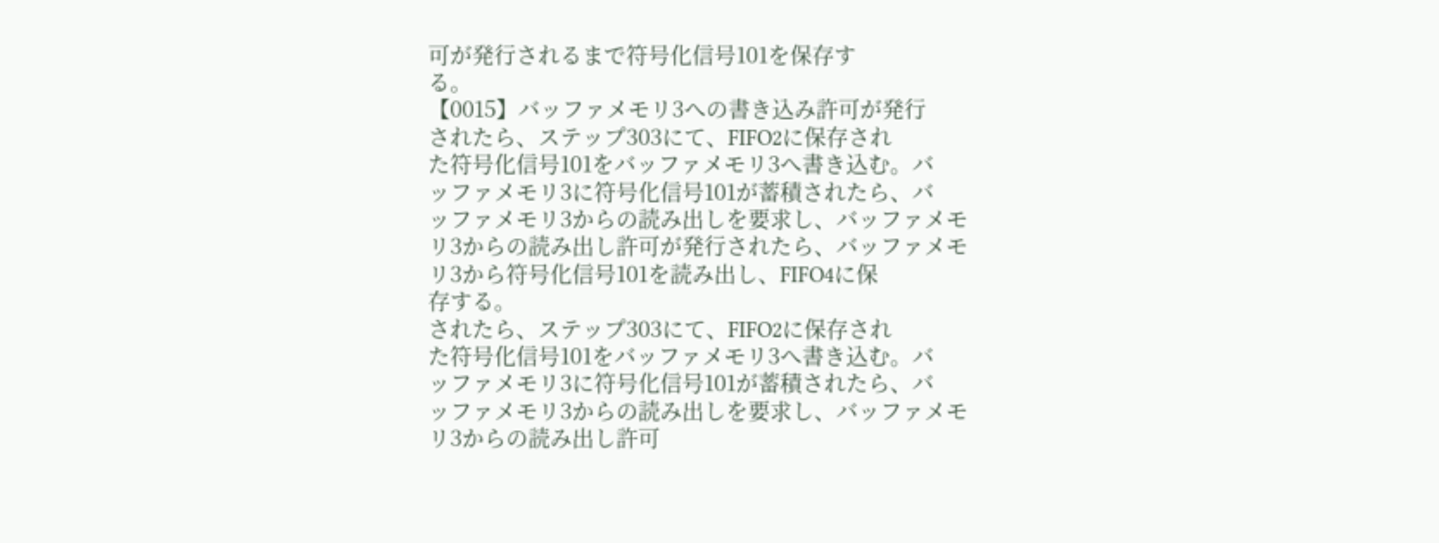可が発行されるまで符号化信号101を保存す
る。
【0015】バッファメモリ3への書き込み許可が発行
されたら、ステップ303にて、FIFO2に保存され
た符号化信号101をバッファメモリ3へ書き込む。バ
ッファメモリ3に符号化信号101が蓄積されたら、バ
ッファメモリ3からの読み出しを要求し、バッファメモ
リ3からの読み出し許可が発行されたら、バッファメモ
リ3から符号化信号101を読み出し、FIFO4に保
存する。
されたら、ステップ303にて、FIFO2に保存され
た符号化信号101をバッファメモリ3へ書き込む。バ
ッファメモリ3に符号化信号101が蓄積されたら、バ
ッファメモリ3からの読み出しを要求し、バッファメモ
リ3からの読み出し許可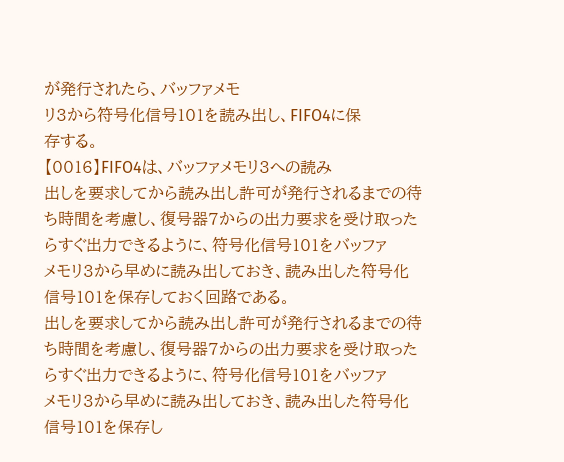が発行されたら、バッファメモ
リ3から符号化信号101を読み出し、FIFO4に保
存する。
【0016】FIFO4は、バッファメモリ3への読み
出しを要求してから読み出し許可が発行されるまでの待
ち時間を考慮し、復号器7からの出力要求を受け取った
らすぐ出力できるように、符号化信号101をバッファ
メモリ3から早めに読み出しておき、読み出した符号化
信号101を保存しておく回路である。
出しを要求してから読み出し許可が発行されるまでの待
ち時間を考慮し、復号器7からの出力要求を受け取った
らすぐ出力できるように、符号化信号101をバッファ
メモリ3から早めに読み出しておき、読み出した符号化
信号101を保存し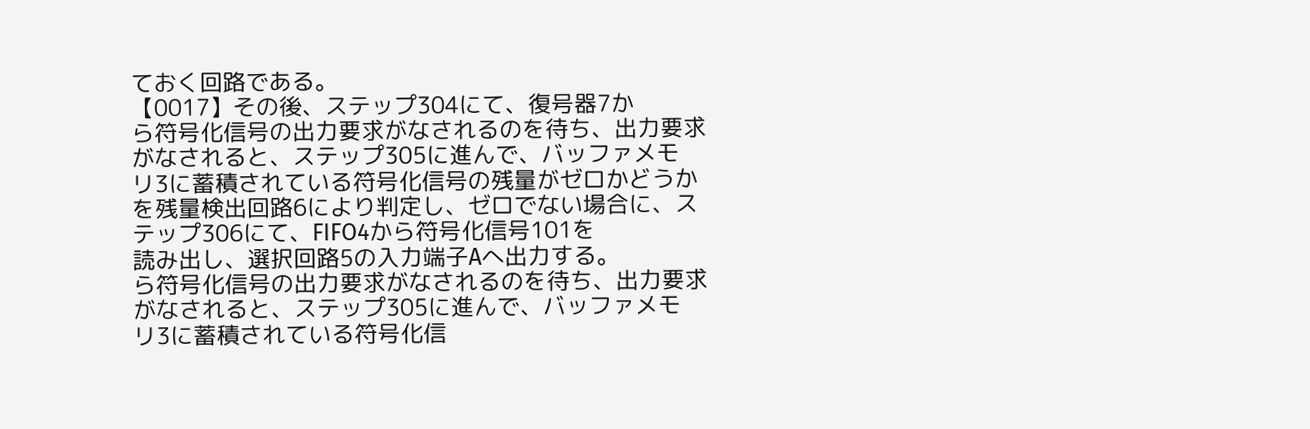ておく回路である。
【0017】その後、ステップ304にて、復号器7か
ら符号化信号の出力要求がなされるのを待ち、出力要求
がなされると、ステップ305に進んで、バッファメモ
リ3に蓄積されている符号化信号の残量がゼロかどうか
を残量検出回路6により判定し、ゼロでない場合に、ス
テップ306にて、FIFO4から符号化信号101を
読み出し、選択回路5の入力端子Aへ出力する。
ら符号化信号の出力要求がなされるのを待ち、出力要求
がなされると、ステップ305に進んで、バッファメモ
リ3に蓄積されている符号化信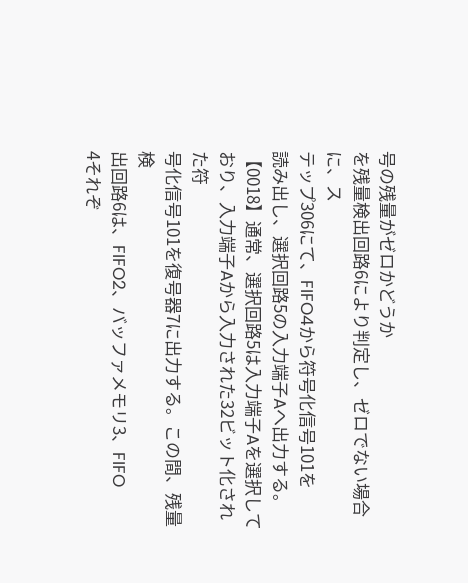号の残量がゼロかどうか
を残量検出回路6により判定し、ゼロでない場合に、ス
テップ306にて、FIFO4から符号化信号101を
読み出し、選択回路5の入力端子Aへ出力する。
【0018】通常、選択回路5は入力端子Aを選択して
おり、入力端子Aから入力された32ビット化された符
号化信号101を復号器7に出力する。この間、残量検
出回路6は、FIFO2、バッファメモリ3、FIFO
4それぞ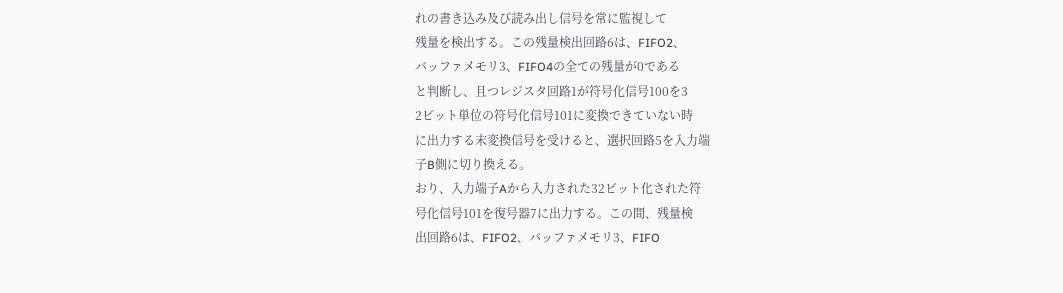れの書き込み及び読み出し信号を常に監視して
残量を検出する。この残量検出回路6は、FIFO2、
バッファメモリ3、FIFO4の全ての残量が0である
と判断し、且つレジスタ回路1が符号化信号100を3
2ビット単位の符号化信号101に変換できていない時
に出力する末変換信号を受けると、選択回路5を入力端
子B側に切り換える。
おり、入力端子Aから入力された32ビット化された符
号化信号101を復号器7に出力する。この間、残量検
出回路6は、FIFO2、バッファメモリ3、FIFO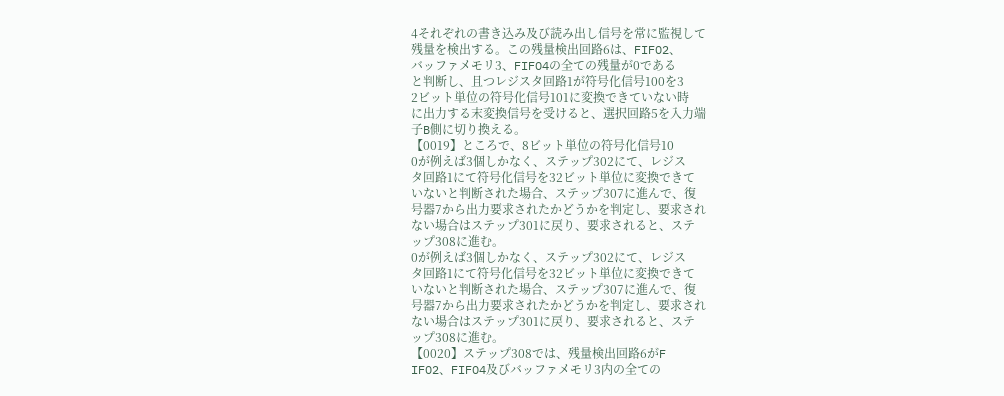4それぞれの書き込み及び読み出し信号を常に監視して
残量を検出する。この残量検出回路6は、FIFO2、
バッファメモリ3、FIFO4の全ての残量が0である
と判断し、且つレジスタ回路1が符号化信号100を3
2ビット単位の符号化信号101に変換できていない時
に出力する末変換信号を受けると、選択回路5を入力端
子B側に切り換える。
【0019】ところで、8ビット単位の符号化信号10
0が例えば3個しかなく、ステップ302にて、レジス
タ回路1にて符号化信号を32ビット単位に変換できて
いないと判断された場合、ステップ307に進んで、復
号器7から出力要求されたかどうかを判定し、要求され
ない場合はステップ301に戻り、要求されると、ステ
ップ308に進む。
0が例えば3個しかなく、ステップ302にて、レジス
タ回路1にて符号化信号を32ビット単位に変換できて
いないと判断された場合、ステップ307に進んで、復
号器7から出力要求されたかどうかを判定し、要求され
ない場合はステップ301に戻り、要求されると、ステ
ップ308に進む。
【0020】ステップ308では、残量検出回路6がF
IFO2、FIFO4及びバッファメモリ3内の全ての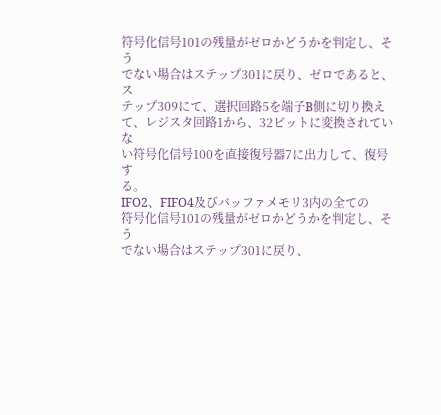符号化信号101の残量がゼロかどうかを判定し、そう
でない場合はステップ301に戻り、ゼロであると、ス
テップ309にて、選択回路5を端子B側に切り換え
て、レジスタ回路1から、32ビットに変換されていな
い符号化信号100を直接復号器7に出力して、復号す
る。
IFO2、FIFO4及びバッファメモリ3内の全ての
符号化信号101の残量がゼロかどうかを判定し、そう
でない場合はステップ301に戻り、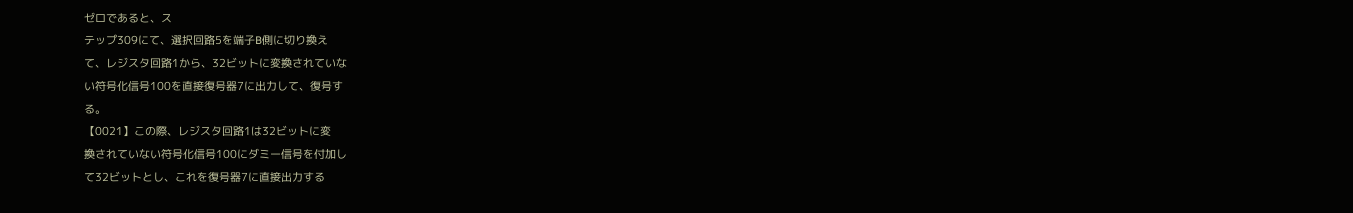ゼロであると、ス
テップ309にて、選択回路5を端子B側に切り換え
て、レジスタ回路1から、32ビットに変換されていな
い符号化信号100を直接復号器7に出力して、復号す
る。
【0021】この際、レジスタ回路1は32ビットに変
換されていない符号化信号100にダミー信号を付加し
て32ビットとし、これを復号器7に直接出力する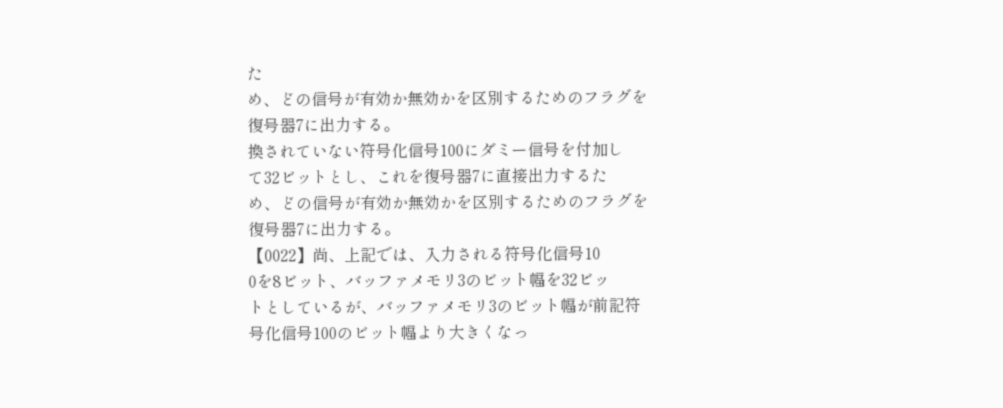た
め、どの信号が有効か無効かを区別するためのフラグを
復号器7に出力する。
換されていない符号化信号100にダミー信号を付加し
て32ビットとし、これを復号器7に直接出力するた
め、どの信号が有効か無効かを区別するためのフラグを
復号器7に出力する。
【0022】尚、上記では、入力される符号化信号10
0を8ビット、バッファメモリ3のビット幅を32ビッ
トとしているが、バッファメモリ3のビット幅が前記符
号化信号100のビット幅より大きくなっ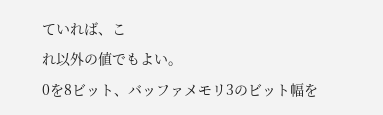ていれば、こ
れ以外の値でもよい。
0を8ビット、バッファメモリ3のビット幅を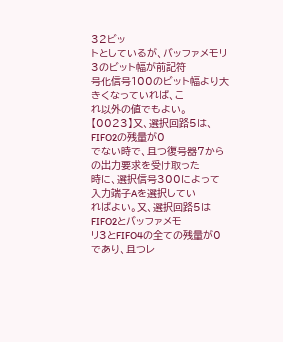32ビッ
トとしているが、バッファメモリ3のビット幅が前記符
号化信号100のビット幅より大きくなっていれば、こ
れ以外の値でもよい。
【0023】又、選択回路5は、FIFO2の残量が0
でない時で、且つ復号器7からの出力要求を受け取った
時に、選択信号300によって入力端子Aを選択してい
ればよい。又、選択回路5はFIFO2とバッファメモ
リ3とFIFO4の全ての残量が0であり、且つレ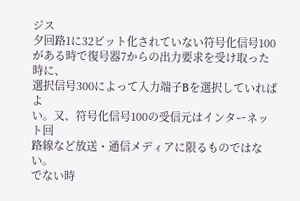ジス
夕回路1に32ビット化されていない符号化信号100
がある時で復号器7からの出力要求を受け取った時に、
選択信号300によって入力端子Bを選択していればよ
い。又、符号化信号100の受信元はインターネット回
路線など放送・通信メディアに限るものではない。
でない時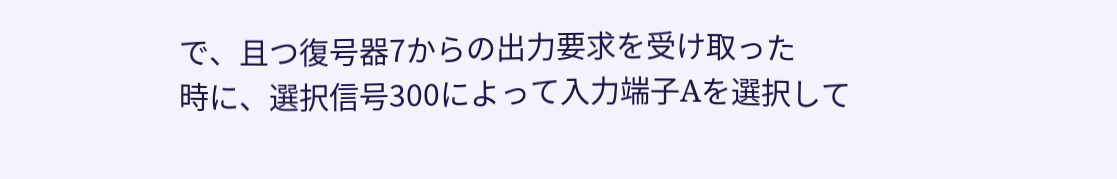で、且つ復号器7からの出力要求を受け取った
時に、選択信号300によって入力端子Aを選択して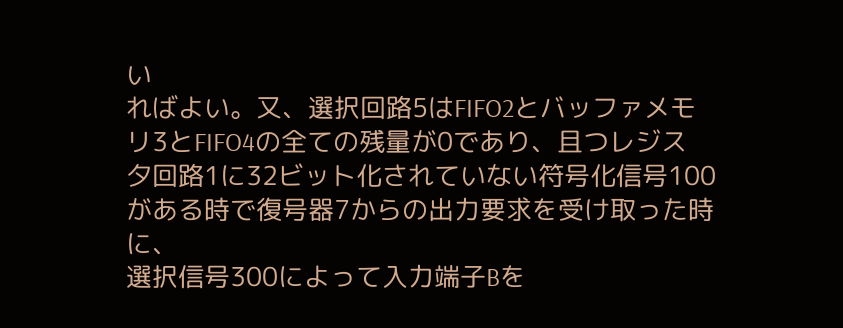い
ればよい。又、選択回路5はFIFO2とバッファメモ
リ3とFIFO4の全ての残量が0であり、且つレジス
夕回路1に32ビット化されていない符号化信号100
がある時で復号器7からの出力要求を受け取った時に、
選択信号300によって入力端子Bを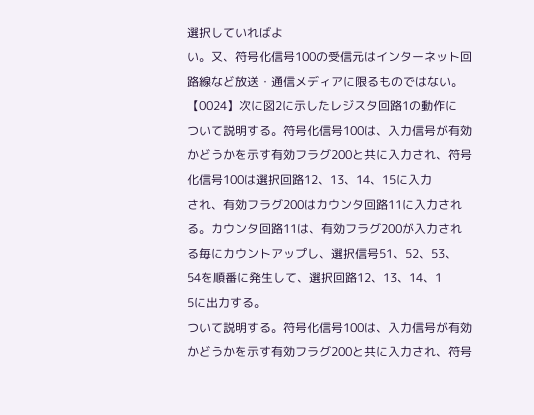選択していればよ
い。又、符号化信号100の受信元はインターネット回
路線など放送・通信メディアに限るものではない。
【0024】次に図2に示したレジスタ回路1の動作に
ついて説明する。符号化信号100は、入力信号が有効
かどうかを示す有効フラグ200と共に入力され、符号
化信号100は選択回路12、13、14、15に入力
され、有効フラグ200はカウンタ回路11に入力され
る。カウンタ回路11は、有効フラグ200が入力され
る毎にカウントアップし、選択信号51、52、53、
54を順番に発生して、選択回路12、13、14、1
5に出力する。
ついて説明する。符号化信号100は、入力信号が有効
かどうかを示す有効フラグ200と共に入力され、符号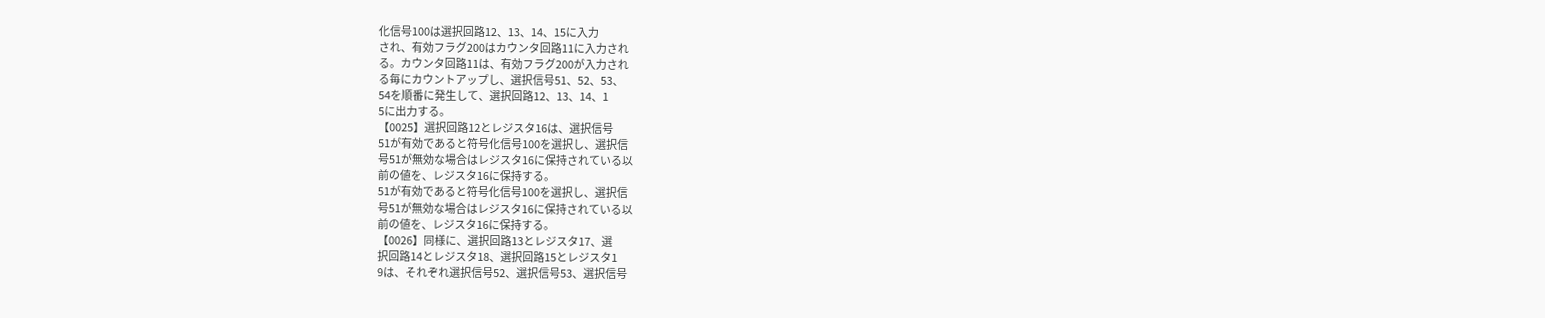化信号100は選択回路12、13、14、15に入力
され、有効フラグ200はカウンタ回路11に入力され
る。カウンタ回路11は、有効フラグ200が入力され
る毎にカウントアップし、選択信号51、52、53、
54を順番に発生して、選択回路12、13、14、1
5に出力する。
【0025】選択回路12とレジスタ16は、選択信号
51が有効であると符号化信号100を選択し、選択信
号51が無効な場合はレジスタ16に保持されている以
前の値を、レジスタ16に保持する。
51が有効であると符号化信号100を選択し、選択信
号51が無効な場合はレジスタ16に保持されている以
前の値を、レジスタ16に保持する。
【0026】同様に、選択回路13とレジスタ17、選
択回路14とレジスタ18、選択回路15とレジスタ1
9は、それぞれ選択信号52、選択信号53、選択信号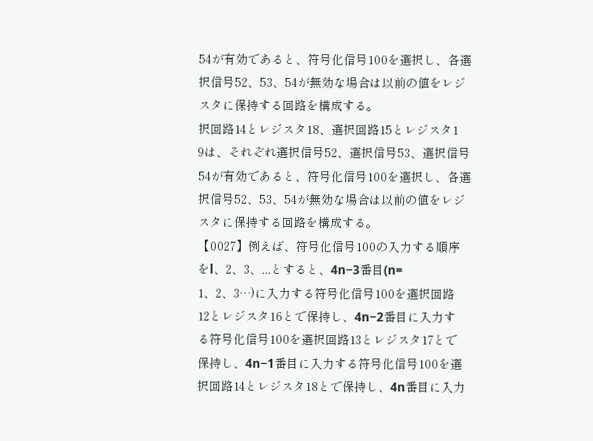54が有効であると、符号化信号100を選択し、各選
択信号52、53、54が無効な場合は以前の値をレジ
スタに保持する回路を構成する。
択回路14とレジスタ18、選択回路15とレジスタ1
9は、それぞれ選択信号52、選択信号53、選択信号
54が有効であると、符号化信号100を選択し、各選
択信号52、53、54が無効な場合は以前の値をレジ
スタに保持する回路を構成する。
【0027】例えば、符号化信号100の入力する順序
をl、2、3、...とすると、4n−3番目(n=
1、2、3…)に入力する符号化信号100を選択回路
12とレジスタ16とで保持し、4n−2番目に入力す
る符号化信号100を選択回路13とレジスタ17とで
保持し、4n−1番目に入力する符号化信号100を選
択回路14とレジスタ18とで保持し、4n番目に入力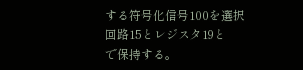する符号化信号100を選択回路15とレジスタ19と
で保持する。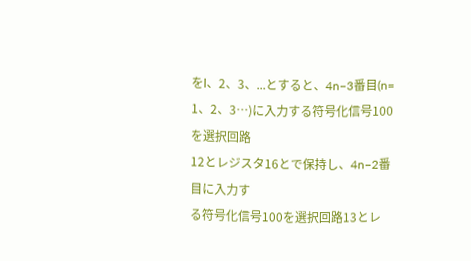をl、2、3、...とすると、4n−3番目(n=
1、2、3…)に入力する符号化信号100を選択回路
12とレジスタ16とで保持し、4n−2番目に入力す
る符号化信号100を選択回路13とレ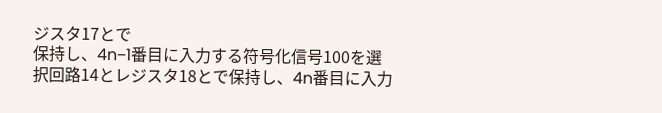ジスタ17とで
保持し、4n−1番目に入力する符号化信号100を選
択回路14とレジスタ18とで保持し、4n番目に入力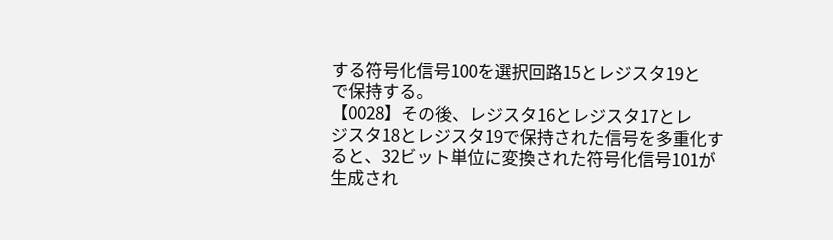する符号化信号100を選択回路15とレジスタ19と
で保持する。
【0028】その後、レジスタ16とレジスタ17とレ
ジスタ18とレジスタ19で保持された信号を多重化す
ると、32ビット単位に変換された符号化信号101が
生成され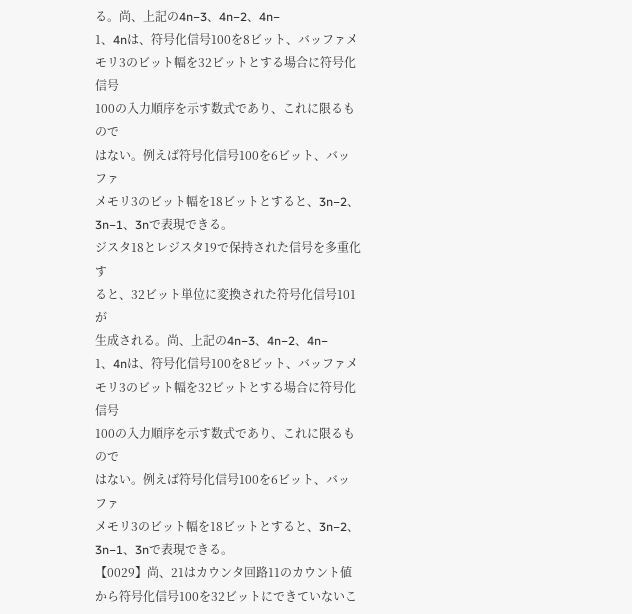る。尚、上記の4n−3、4n−2、4n−
1、4nは、符号化信号100を8ビット、バッファメ
モリ3のビット幅を32ビットとする場合に符号化信号
100の入力順序を示す数式であり、これに限るもので
はない。例えば符号化信号100を6ビット、バッファ
メモリ3のビット幅を18ビットとすると、3n−2、
3n−1、3nで表現できる。
ジスタ18とレジスタ19で保持された信号を多重化す
ると、32ビット単位に変換された符号化信号101が
生成される。尚、上記の4n−3、4n−2、4n−
1、4nは、符号化信号100を8ビット、バッファメ
モリ3のビット幅を32ビットとする場合に符号化信号
100の入力順序を示す数式であり、これに限るもので
はない。例えば符号化信号100を6ビット、バッファ
メモリ3のビット幅を18ビットとすると、3n−2、
3n−1、3nで表現できる。
【0029】尚、21はカウンタ回路11のカウント値
から符号化信号100を32ビットにできていないこ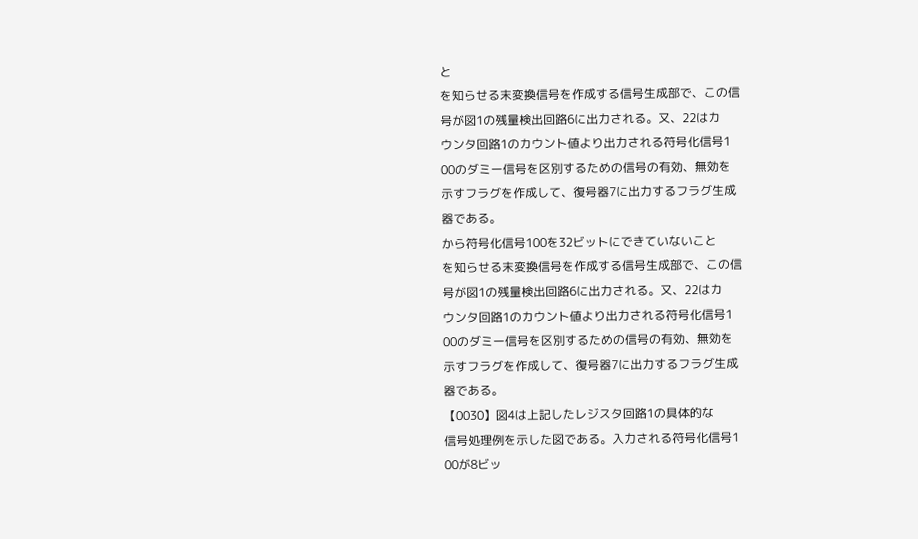と
を知らせる末変換信号を作成する信号生成部で、この信
号が図1の残量検出回路6に出力される。又、22はカ
ウンタ回路1のカウント値より出力される符号化信号1
00のダミー信号を区別するための信号の有効、無効を
示すフラグを作成して、復号器7に出力するフラグ生成
器である。
から符号化信号100を32ビットにできていないこと
を知らせる末変換信号を作成する信号生成部で、この信
号が図1の残量検出回路6に出力される。又、22はカ
ウンタ回路1のカウント値より出力される符号化信号1
00のダミー信号を区別するための信号の有効、無効を
示すフラグを作成して、復号器7に出力するフラグ生成
器である。
【0030】図4は上記したレジスタ回路1の具体的な
信号処理例を示した図である。入力される符号化信号1
00が8ビッ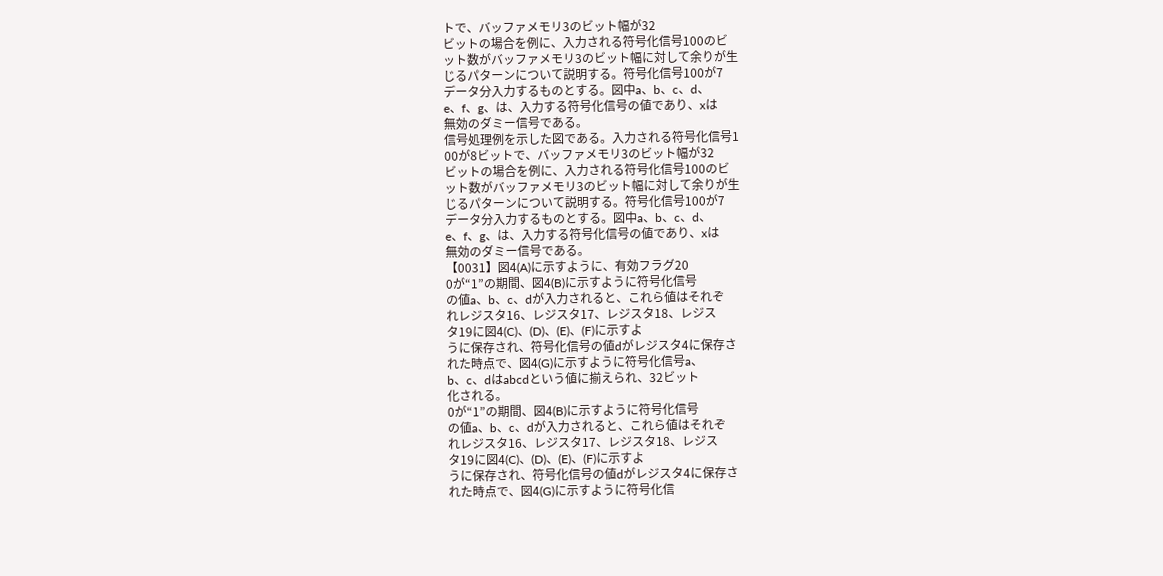トで、バッファメモリ3のビット幅が32
ビットの場合を例に、入力される符号化信号100のビ
ット数がバッファメモリ3のビット幅に対して余りが生
じるパターンについて説明する。符号化信号100が7
データ分入力するものとする。図中a、b、c、d、
e、f、g、は、入力する符号化信号の値であり、xは
無効のダミー信号である。
信号処理例を示した図である。入力される符号化信号1
00が8ビットで、バッファメモリ3のビット幅が32
ビットの場合を例に、入力される符号化信号100のビ
ット数がバッファメモリ3のビット幅に対して余りが生
じるパターンについて説明する。符号化信号100が7
データ分入力するものとする。図中a、b、c、d、
e、f、g、は、入力する符号化信号の値であり、xは
無効のダミー信号である。
【0031】図4(A)に示すように、有効フラグ20
0が“1”の期間、図4(B)に示すように符号化信号
の値a、b、c、dが入力されると、これら値はそれぞ
れレジスタ16、レジスタ17、レジスタ18、レジス
タ19に図4(C)、(D)、(E)、(F)に示すよ
うに保存され、符号化信号の値dがレジスタ4に保存さ
れた時点で、図4(G)に示すように符号化信号a、
b、c、dはabcdという値に揃えられ、32ビット
化される。
0が“1”の期間、図4(B)に示すように符号化信号
の値a、b、c、dが入力されると、これら値はそれぞ
れレジスタ16、レジスタ17、レジスタ18、レジス
タ19に図4(C)、(D)、(E)、(F)に示すよ
うに保存され、符号化信号の値dがレジスタ4に保存さ
れた時点で、図4(G)に示すように符号化信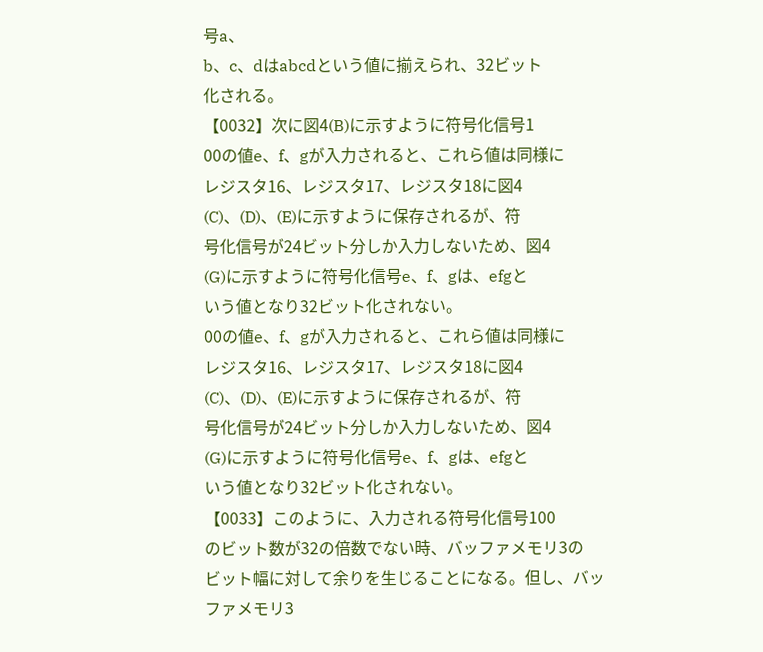号a、
b、c、dはabcdという値に揃えられ、32ビット
化される。
【0032】次に図4(B)に示すように符号化信号1
00の値e、f、gが入力されると、これら値は同様に
レジスタ16、レジスタ17、レジスタ18に図4
(C)、(D)、(E)に示すように保存されるが、符
号化信号が24ビット分しか入力しないため、図4
(G)に示すように符号化信号e、f、gは、efgと
いう値となり32ビット化されない。
00の値e、f、gが入力されると、これら値は同様に
レジスタ16、レジスタ17、レジスタ18に図4
(C)、(D)、(E)に示すように保存されるが、符
号化信号が24ビット分しか入力しないため、図4
(G)に示すように符号化信号e、f、gは、efgと
いう値となり32ビット化されない。
【0033】このように、入力される符号化信号100
のビット数が32の倍数でない時、バッファメモリ3の
ビット幅に対して余りを生じることになる。但し、バッ
ファメモリ3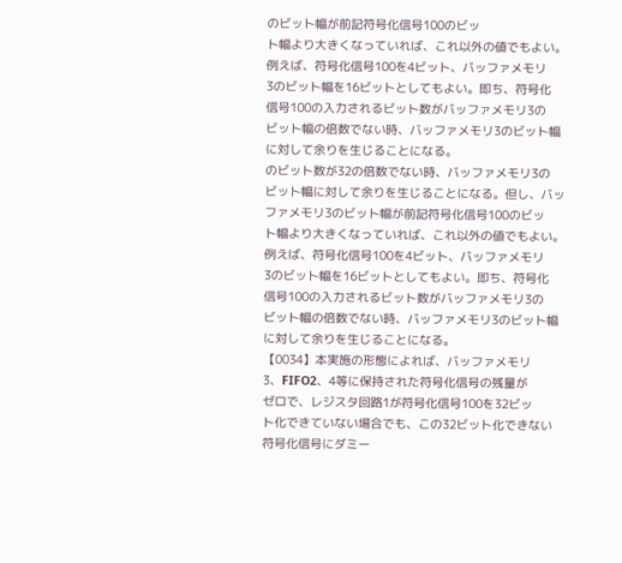のビット幅が前記符号化信号100のビッ
ト幅より大きくなっていれば、これ以外の値でもよい。
例えば、符号化信号100を4ビット、バッファメモリ
3のビット幅を16ビットとしてもよい。即ち、符号化
信号100の入力されるビット数がバッファメモリ3の
ビット幅の倍数でない時、バッファメモリ3のビット幅
に対して余りを生じることになる。
のビット数が32の倍数でない時、バッファメモリ3の
ビット幅に対して余りを生じることになる。但し、バッ
ファメモリ3のビット幅が前記符号化信号100のビッ
ト幅より大きくなっていれば、これ以外の値でもよい。
例えば、符号化信号100を4ビット、バッファメモリ
3のビット幅を16ビットとしてもよい。即ち、符号化
信号100の入力されるビット数がバッファメモリ3の
ビット幅の倍数でない時、バッファメモリ3のビット幅
に対して余りを生じることになる。
【0034】本実施の形態によれば、バッファメモリ
3、FIFO2、4等に保持された符号化信号の残量が
ゼロで、レジスタ回路1が符号化信号100を32ビッ
ト化できていない場合でも、この32ビット化できない
符号化信号にダミー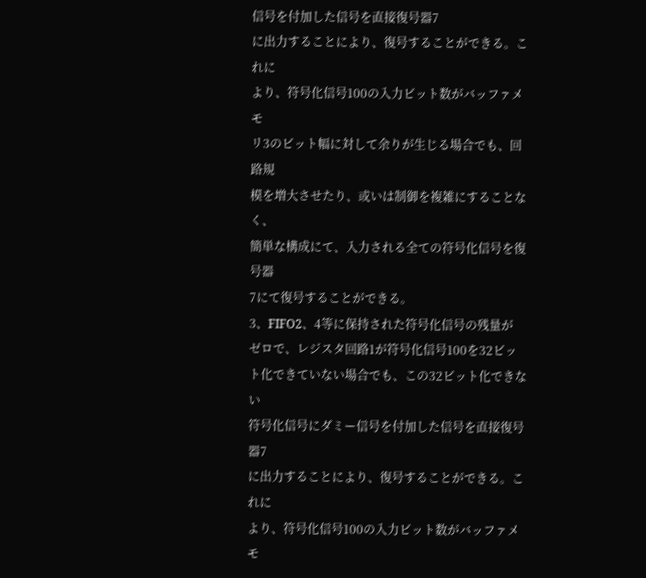信号を付加した信号を直接復号器7
に出力することにより、復号することができる。これに
より、符号化信号100の入力ビット数がバッファメモ
リ3のビット幅に対して余りが生じる場合でも、回路規
模を増大させたり、或いは制御を複雑にすることなく、
簡単な構成にて、入力される全ての符号化信号を復号器
7にて復号することができる。
3、FIFO2、4等に保持された符号化信号の残量が
ゼロで、レジスタ回路1が符号化信号100を32ビッ
ト化できていない場合でも、この32ビット化できない
符号化信号にダミー信号を付加した信号を直接復号器7
に出力することにより、復号することができる。これに
より、符号化信号100の入力ビット数がバッファメモ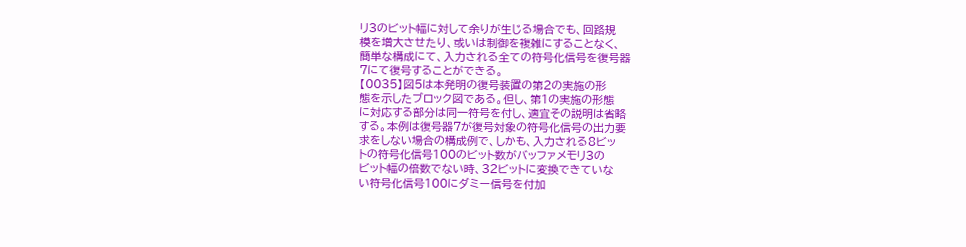リ3のビット幅に対して余りが生じる場合でも、回路規
模を増大させたり、或いは制御を複雑にすることなく、
簡単な構成にて、入力される全ての符号化信号を復号器
7にて復号することができる。
【0035】図5は本発明の復号装置の第2の実施の形
態を示したブロック図である。但し、第1の実施の形態
に対応する部分は同一符号を付し、適宜その説明は省略
する。本例は復号器7が復号対象の符号化信号の出力要
求をしない場合の構成例で、しかも、入力される8ビッ
トの符号化信号100のビット数がバッファメモリ3の
ビット幅の倍数でない時、32ビットに変換できていな
い符号化信号100にダミー信号を付加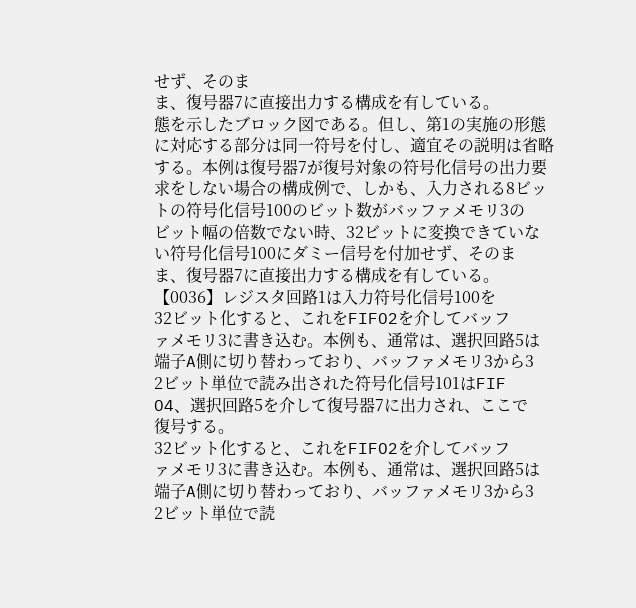せず、そのま
ま、復号器7に直接出力する構成を有している。
態を示したブロック図である。但し、第1の実施の形態
に対応する部分は同一符号を付し、適宜その説明は省略
する。本例は復号器7が復号対象の符号化信号の出力要
求をしない場合の構成例で、しかも、入力される8ビッ
トの符号化信号100のビット数がバッファメモリ3の
ビット幅の倍数でない時、32ビットに変換できていな
い符号化信号100にダミー信号を付加せず、そのま
ま、復号器7に直接出力する構成を有している。
【0036】レジスタ回路1は入力符号化信号100を
32ビット化すると、これをFIFO2を介してバッフ
ァメモリ3に書き込む。本例も、通常は、選択回路5は
端子A側に切り替わっており、バッファメモリ3から3
2ビット単位で読み出された符号化信号101はFIF
O4、選択回路5を介して復号器7に出力され、ここで
復号する。
32ビット化すると、これをFIFO2を介してバッフ
ァメモリ3に書き込む。本例も、通常は、選択回路5は
端子A側に切り替わっており、バッファメモリ3から3
2ビット単位で読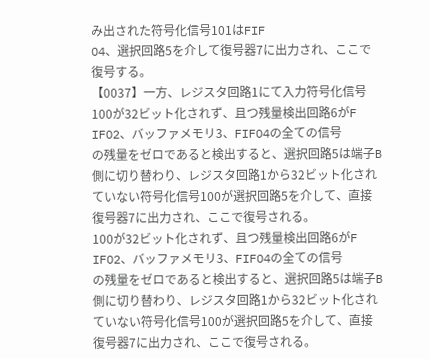み出された符号化信号101はFIF
O4、選択回路5を介して復号器7に出力され、ここで
復号する。
【0037】一方、レジスタ回路1にて入力符号化信号
100が32ビット化されず、且つ残量検出回路6がF
IFO2、バッファメモリ3、FIFO4の全ての信号
の残量をゼロであると検出すると、選択回路5は端子B
側に切り替わり、レジスタ回路1から32ビット化され
ていない符号化信号100が選択回路5を介して、直接
復号器7に出力され、ここで復号される。
100が32ビット化されず、且つ残量検出回路6がF
IFO2、バッファメモリ3、FIFO4の全ての信号
の残量をゼロであると検出すると、選択回路5は端子B
側に切り替わり、レジスタ回路1から32ビット化され
ていない符号化信号100が選択回路5を介して、直接
復号器7に出力され、ここで復号される。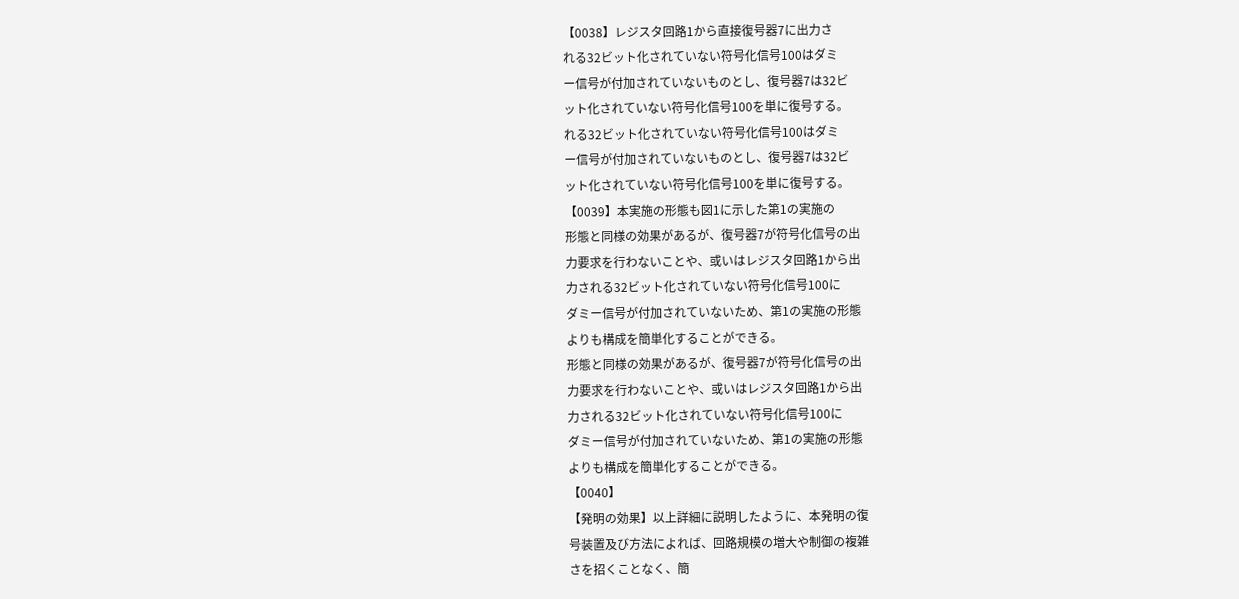【0038】レジスタ回路1から直接復号器7に出力さ
れる32ビット化されていない符号化信号100はダミ
ー信号が付加されていないものとし、復号器7は32ビ
ット化されていない符号化信号100を単に復号する。
れる32ビット化されていない符号化信号100はダミ
ー信号が付加されていないものとし、復号器7は32ビ
ット化されていない符号化信号100を単に復号する。
【0039】本実施の形態も図1に示した第1の実施の
形態と同様の効果があるが、復号器7が符号化信号の出
力要求を行わないことや、或いはレジスタ回路1から出
力される32ビット化されていない符号化信号100に
ダミー信号が付加されていないため、第1の実施の形態
よりも構成を簡単化することができる。
形態と同様の効果があるが、復号器7が符号化信号の出
力要求を行わないことや、或いはレジスタ回路1から出
力される32ビット化されていない符号化信号100に
ダミー信号が付加されていないため、第1の実施の形態
よりも構成を簡単化することができる。
【0040】
【発明の効果】以上詳細に説明したように、本発明の復
号装置及び方法によれば、回路規模の増大や制御の複雑
さを招くことなく、簡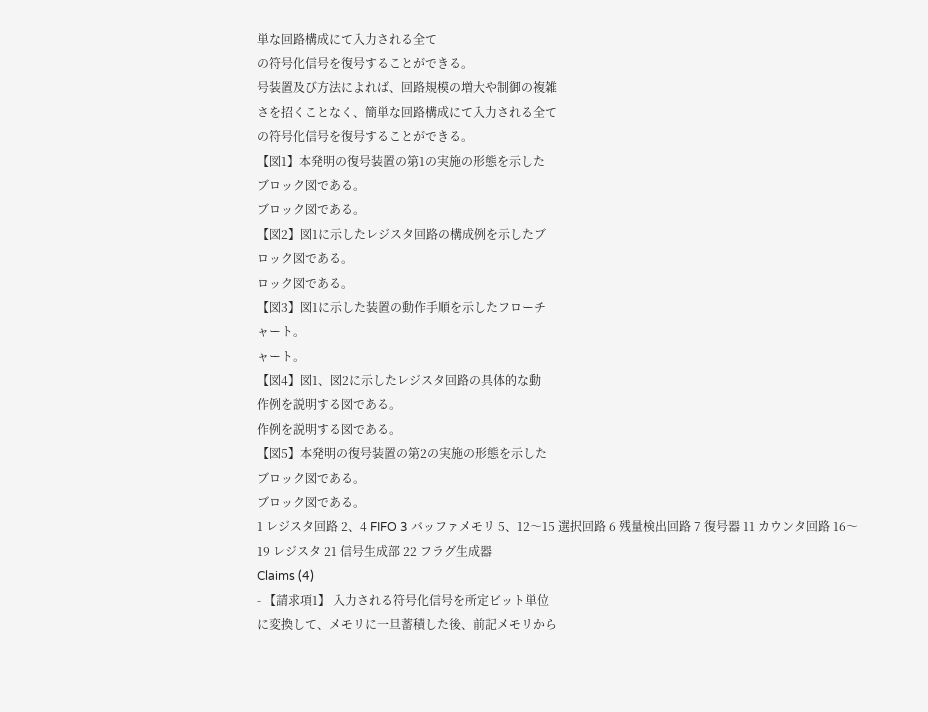単な回路構成にて入力される全て
の符号化信号を復号することができる。
号装置及び方法によれば、回路規模の増大や制御の複雑
さを招くことなく、簡単な回路構成にて入力される全て
の符号化信号を復号することができる。
【図1】本発明の復号装置の第1の実施の形態を示した
ブロック図である。
ブロック図である。
【図2】図1に示したレジスタ回路の構成例を示したブ
ロック図である。
ロック図である。
【図3】図1に示した装置の動作手順を示したフローチ
ャート。
ャート。
【図4】図1、図2に示したレジスタ回路の具体的な動
作例を説明する図である。
作例を説明する図である。
【図5】本発明の復号装置の第2の実施の形態を示した
ブロック図である。
ブロック図である。
1 レジスタ回路 2、4 FIFO 3 バッファメモリ 5、12〜15 選択回路 6 残量検出回路 7 復号器 11 カウンタ回路 16〜19 レジスタ 21 信号生成部 22 フラグ生成器
Claims (4)
- 【請求項1】 入力される符号化信号を所定ビット単位
に変換して、メモリに一旦蓄積した後、前記メモリから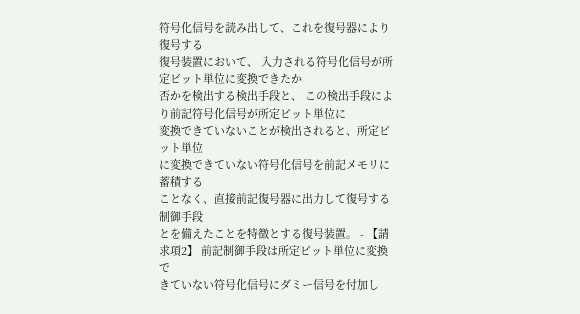符号化信号を読み出して、これを復号器により復号する
復号装置において、 入力される符号化信号が所定ビット単位に変換できたか
否かを検出する検出手段と、 この検出手段により前記符号化信号が所定ビット単位に
変換できていないことが検出されると、所定ビット単位
に変換できていない符号化信号を前記メモリに蓄積する
ことなく、直接前記復号器に出力して復号する制御手段
とを備えたことを特徴とする復号装置。 - 【請求項2】 前記制御手段は所定ビット単位に変換で
きていない符号化信号にダミー信号を付加し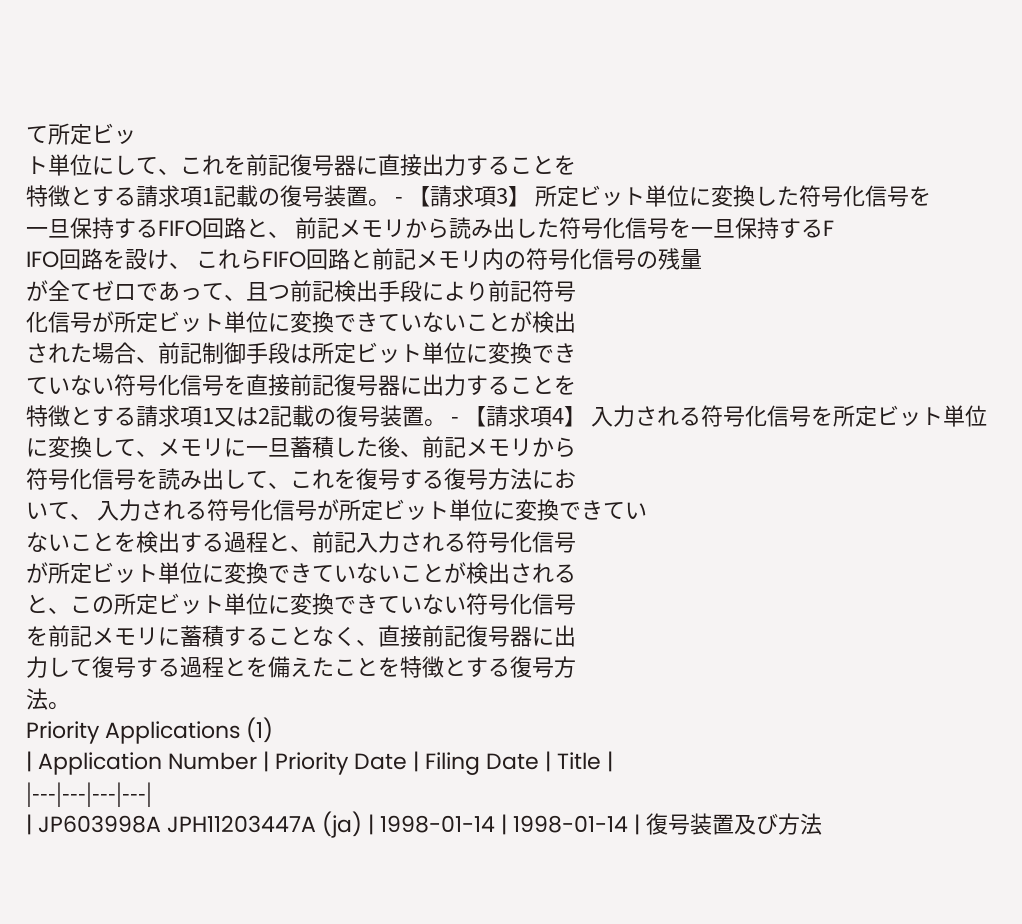て所定ビッ
ト単位にして、これを前記復号器に直接出力することを
特徴とする請求項1記載の復号装置。 - 【請求項3】 所定ビット単位に変換した符号化信号を
一旦保持するFIFO回路と、 前記メモリから読み出した符号化信号を一旦保持するF
IFO回路を設け、 これらFIFO回路と前記メモリ内の符号化信号の残量
が全てゼロであって、且つ前記検出手段により前記符号
化信号が所定ビット単位に変換できていないことが検出
された場合、前記制御手段は所定ビット単位に変換でき
ていない符号化信号を直接前記復号器に出力することを
特徴とする請求項1又は2記載の復号装置。 - 【請求項4】 入力される符号化信号を所定ビット単位
に変換して、メモリに一旦蓄積した後、前記メモリから
符号化信号を読み出して、これを復号する復号方法にお
いて、 入力される符号化信号が所定ビット単位に変換できてい
ないことを検出する過程と、前記入力される符号化信号
が所定ビット単位に変換できていないことが検出される
と、この所定ビット単位に変換できていない符号化信号
を前記メモリに蓄積することなく、直接前記復号器に出
力して復号する過程とを備えたことを特徴とする復号方
法。
Priority Applications (1)
| Application Number | Priority Date | Filing Date | Title |
|---|---|---|---|
| JP603998A JPH11203447A (ja) | 1998-01-14 | 1998-01-14 | 復号装置及び方法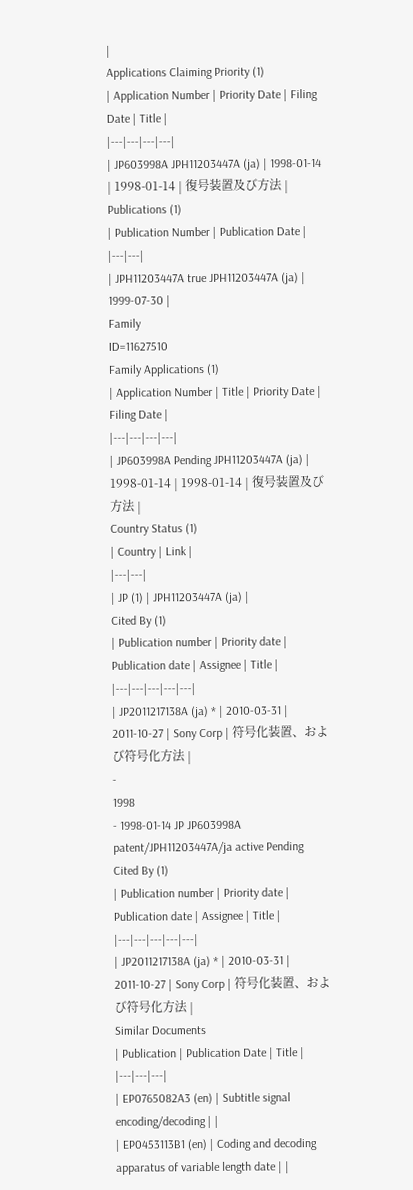|
Applications Claiming Priority (1)
| Application Number | Priority Date | Filing Date | Title |
|---|---|---|---|
| JP603998A JPH11203447A (ja) | 1998-01-14 | 1998-01-14 | 復号装置及び方法 |
Publications (1)
| Publication Number | Publication Date |
|---|---|
| JPH11203447A true JPH11203447A (ja) | 1999-07-30 |
Family
ID=11627510
Family Applications (1)
| Application Number | Title | Priority Date | Filing Date |
|---|---|---|---|
| JP603998A Pending JPH11203447A (ja) | 1998-01-14 | 1998-01-14 | 復号装置及び方法 |
Country Status (1)
| Country | Link |
|---|---|
| JP (1) | JPH11203447A (ja) |
Cited By (1)
| Publication number | Priority date | Publication date | Assignee | Title |
|---|---|---|---|---|
| JP2011217138A (ja) * | 2010-03-31 | 2011-10-27 | Sony Corp | 符号化装置、および符号化方法 |
-
1998
- 1998-01-14 JP JP603998A patent/JPH11203447A/ja active Pending
Cited By (1)
| Publication number | Priority date | Publication date | Assignee | Title |
|---|---|---|---|---|
| JP2011217138A (ja) * | 2010-03-31 | 2011-10-27 | Sony Corp | 符号化装置、および符号化方法 |
Similar Documents
| Publication | Publication Date | Title |
|---|---|---|
| EP0765082A3 (en) | Subtitle signal encoding/decoding | |
| EP0453113B1 (en) | Coding and decoding apparatus of variable length date | |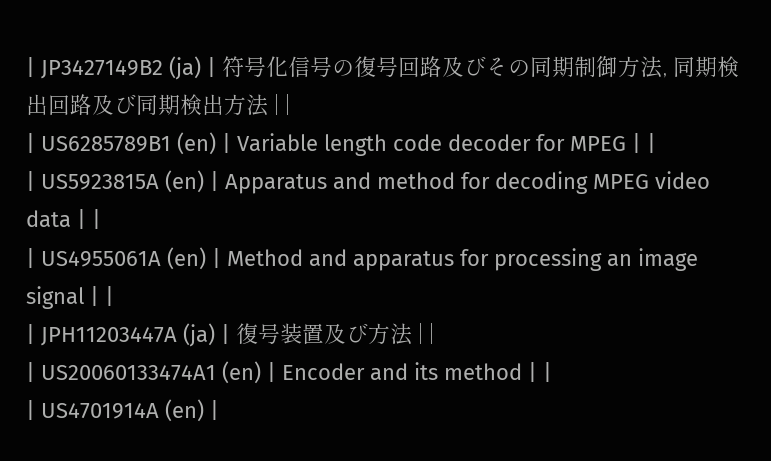| JP3427149B2 (ja) | 符号化信号の復号回路及びその同期制御方法, 同期検出回路及び同期検出方法 | |
| US6285789B1 (en) | Variable length code decoder for MPEG | |
| US5923815A (en) | Apparatus and method for decoding MPEG video data | |
| US4955061A (en) | Method and apparatus for processing an image signal | |
| JPH11203447A (ja) | 復号装置及び方法 | |
| US20060133474A1 (en) | Encoder and its method | |
| US4701914A (en) |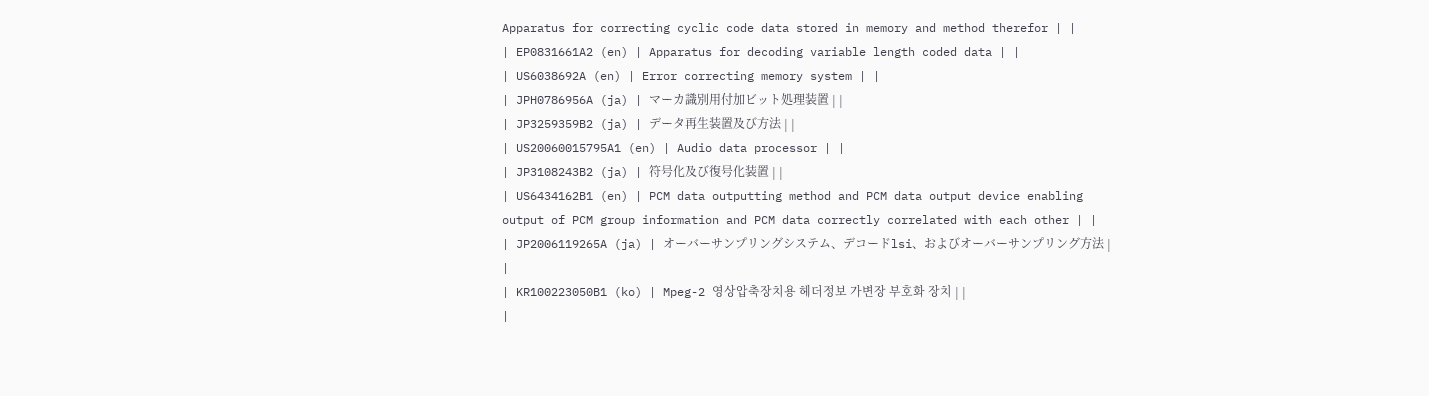Apparatus for correcting cyclic code data stored in memory and method therefor | |
| EP0831661A2 (en) | Apparatus for decoding variable length coded data | |
| US6038692A (en) | Error correcting memory system | |
| JPH0786956A (ja) | マーカ識別用付加ビット処理装置 | |
| JP3259359B2 (ja) | データ再生装置及び方法 | |
| US20060015795A1 (en) | Audio data processor | |
| JP3108243B2 (ja) | 符号化及び復号化装置 | |
| US6434162B1 (en) | PCM data outputting method and PCM data output device enabling output of PCM group information and PCM data correctly correlated with each other | |
| JP2006119265A (ja) | オーバーサンプリングシステム、デコードlsi、およびオーバーサンプリング方法 | |
| KR100223050B1 (ko) | Mpeg-2 영상압축장치용 헤더정보 가변장 부호화 장치 | |
|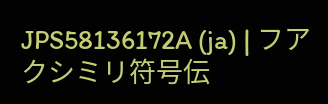JPS58136172A (ja) | フアクシミリ符号伝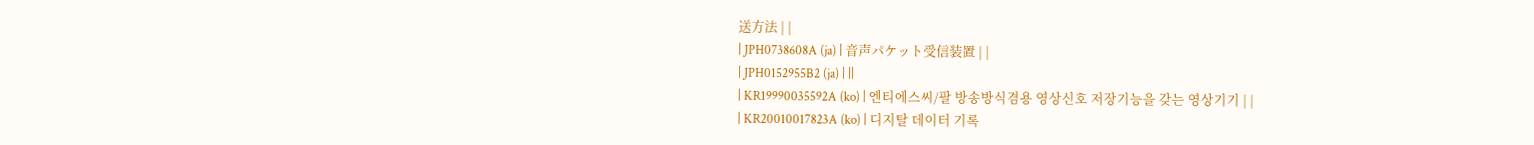送方法 | |
| JPH0738608A (ja) | 音声パケット受信装置 | |
| JPH0152955B2 (ja) | ||
| KR19990035592A (ko) | 엔티에스씨/팔 방송방식겸용 영상신호 저장기능을 갖는 영상기기 | |
| KR20010017823A (ko) | 디지탈 데이터 기록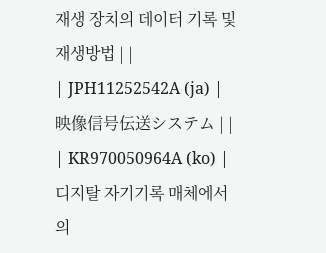재생 장치의 데이터 기록 및 재생방법 | |
| JPH11252542A (ja) | 映像信号伝送システム | |
| KR970050964A (ko) | 디지탈 자기기록 매체에서의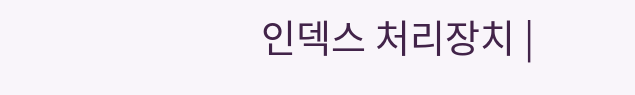인덱스 처리장치 |